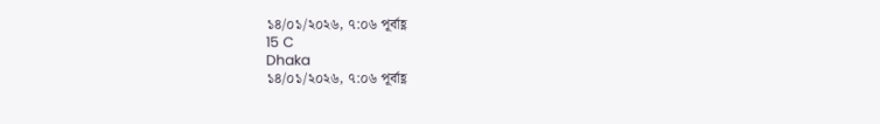১৪/০১/২০২৬, ৭:০৬ পূর্বাহ্ণ
15 C
Dhaka
১৪/০১/২০২৬, ৭:০৬ পূর্বাহ্ণ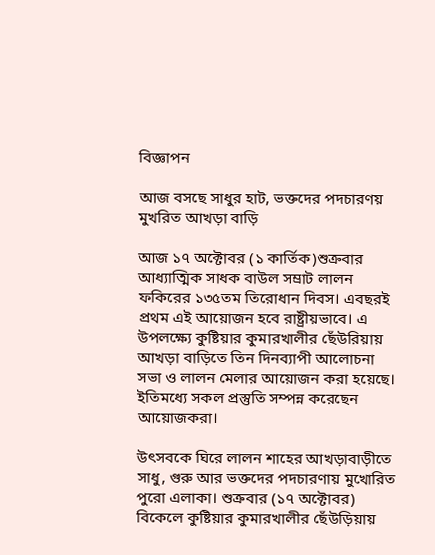বিজ্ঞাপন

আজ বসছে সাধুর হাট, ভক্তদের পদচারণয় মুখরিত আখড়া বাড়ি

আজ ১৭ অক্টোবর (১ কার্তিক)শুক্রবার আধ্যাত্মিক সাধক বাউল সম্রাট লালন ফকিরের ১৩৫তম তিরোধান দিবস। এবছরই প্রথম এই আয়োজন হবে রাষ্ট্রীয়ভাবে। এ উপলক্ষ্যে কুষ্টিয়ার কুমারখালীর ছেঁউরিয়ায় আখড়া বাড়িতে তিন দিনব্যাপী আলোচনা সভা ও লালন মেলার আয়োজন করা হয়েছে। ইতিমধ্যে সকল প্রস্তুতি সম্পন্ন করেছেন আয়োজকরা।

উৎসবকে ঘিরে লালন শাহের আখড়াবাড়ীতে সাধু, গুরু আর ভক্তদের পদচারণায় মুখোরিত পুরো এলাকা। শুক্রবার (১৭ অক্টোবর) বিকেলে কুষ্টিয়ার কুমারখালীর ছেঁউড়িয়ায়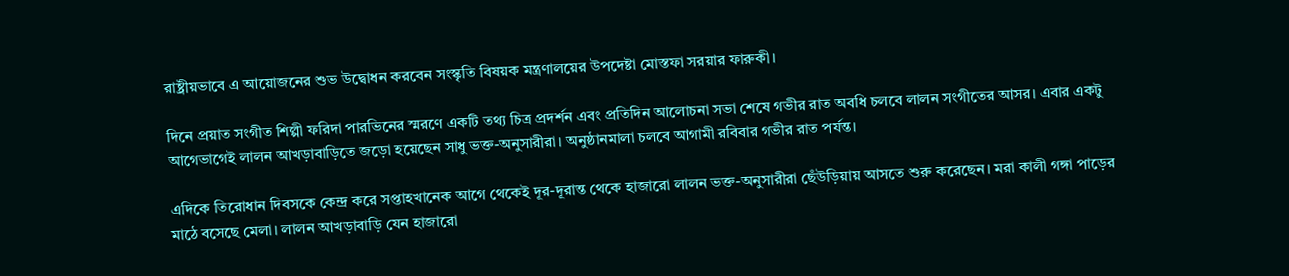রাষ্ট্রীয়ভাবে এ আয়োজনের শুভ উদ্বোধন করবেন সংস্কৃতি বিষয়ক মন্ত্রণালয়ের উপদেষ্টা মোস্তফা সরয়ার ফারুকী।

দিনে প্রয়াত সংগীত শিল্পী ফরিদা পারভিনের স্মরণে একটি তথ্য চিত্র প্রদর্শন এবং প্রতিদিন আলোচনা সভা শেষে গভীর রাত অবধি চলবে লালন সংগীতের আসর। এবার একটু আগেভাগেই লালন আখড়াবাড়িতে জড়ো হয়েছেন সাধু ভক্ত-অনুসারীরা। অনুষ্ঠানমালা চলবে আগামী রবিবার গভীর রাত পর্যন্ত।

এদিকে তিরোধান দিবসকে কেন্দ্র করে সপ্তাহখানেক আগে থেকেই দূর-দূরান্ত থেকে হাজারো লালন ভক্ত-অনুসারীরা ছেঁউড়িয়ায় আসতে শুরু করেছেন। মরা কালী গঙ্গা পাড়ের মাঠে বসেছে মেলা। লালন আখড়াবাড়ি যেন হাজারো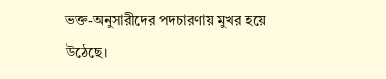ভক্ত-অনুসারীদের পদচারণায় মুখর হয়ে উঠেছে।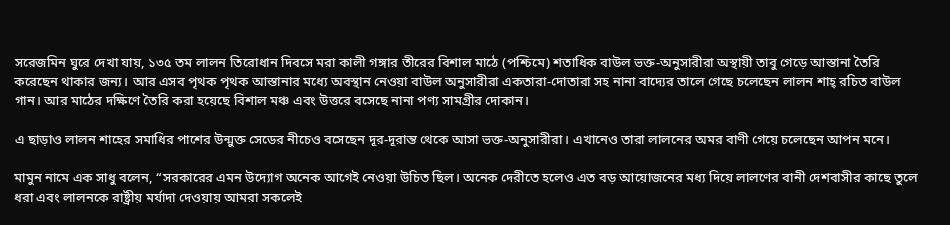সরেজমিন ঘুরে দেখা যায়, ১৩৫ তম লালন তিরোধান দিবসে মরা কালী গঙ্গার তীরের বিশাল মাঠে (পশ্চিমে) শতাধিক বাউল ভক্ত-অনুসারীরা অস্থায়ী তাবু গেড়ে আস্তানা তৈরি করেছেন থাকার জন্য। আর এসব পৃথক পৃথক আস্তানার মধ্যে অবস্থান নেওয়া বাউল অনুসারীরা একতারা-দোতারা সহ নানা বাদ্যের তালে গেছে চলেছেন লালন শাহ্ রচিত বাউল গান। আর মাঠের দক্ষিণে তৈরি করা হয়েছে বিশাল মঞ্চ এবং উত্তরে বসেছে নানা পণ্য সামগ্রীর দোকান।

এ ছাড়াও লালন শাহের সমাধির পাশের উন্মুক্ত সেডের নীচেও বসেছেন দূর-দূরান্ত থেকে আসা ভক্ত-অনুসারীরা। এখানেও তারা লালনের অমর বাণী গেয়ে চলেছেন আপন মনে।

মামুন নামে এক সাধু বলেন, “সরকারের এমন উদ্যোগ অনেক আগেই নেওয়া উচিত ছিল। অনেক দেরীতে হলেও এত বড় আয়োজনের মধ্য দিয়ে লালণের বানী দেশবাসীর কাছে তুলে ধরা এবং লালনকে রাষ্ট্রীয় মর্যাদা দেওয়ায় আমরা সকলেই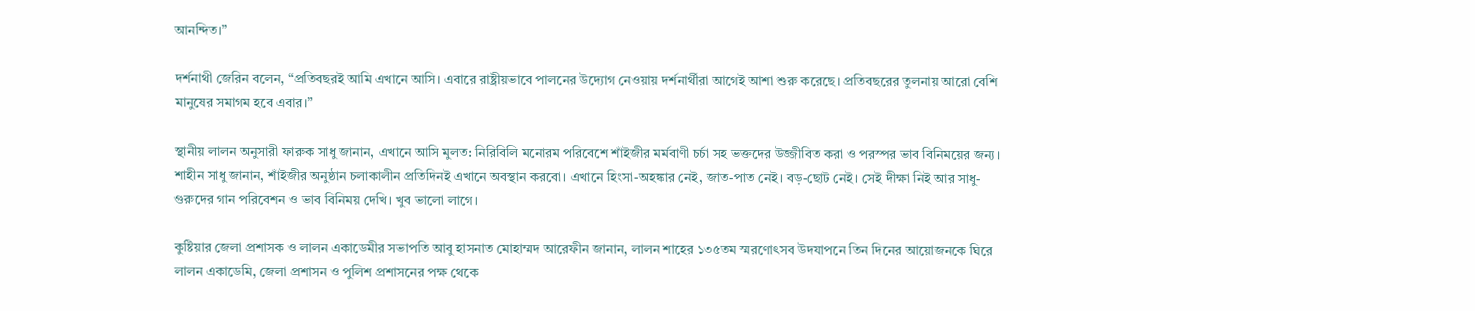আনন্দিত।”

দর্শনাথী জেরিন বলেন, “প্রতিবছরই আমি এখানে আসি। এবারে রাষ্ট্রীয়ভাবে পালনের উদ্যোগ নেওয়ায় দর্শনার্থীরা আগেই আশা শুরু করেছে। প্রতিবছরের তুলনায় আরো বেশি মানুষের সমাগম হবে এবার।”

স্থানীয় লালন অনুসারী ফারুক সাধু জানান, এখানে আসি মুলত: নিরিবিলি মনোরম পরিবেশে শাঁইজীর মর্মবাণী চর্চা সহ ভক্তদের উজ্জীবিত করা ও পরস্পর ভাব বিনিময়ের জন্য। শাহীন সাধু জানান, শাঁইজীর অনুষ্ঠান চলাকালীন প্রতিদিনই এখানে অবস্থান করবো। এখানে হিংসা-অহঙ্কার নেই, জাত-পাত নেই। বড়-ছোট নেই। সেই দীক্ষা নিই আর সাধু-গুরুদের গান পরিবেশন ও ভাব বিনিময় দেখি। খুব ভালো লাগে।

কুষ্টিয়ার জেলা প্রশাসক ও লালন একাডেমীর সভাপতি আবু হাসনাত মোহাম্মদ আরেফীন জানান, লালন শাহের ১৩৫তম স্মরণোৎসব উদযাপনে তিন দিনের আয়োজনকে ঘিরে লালন একাডেমি, জেলা প্রশাসন ও পুলিশ প্রশাসনের পক্ষ থেকে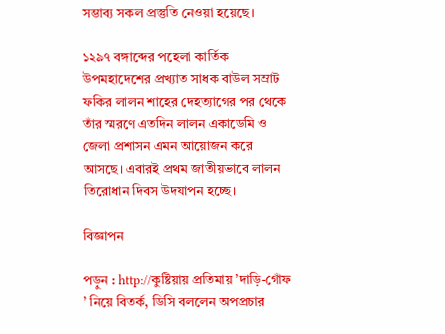সম্ভাব্য সকল প্রস্তুতি নেওয়া হয়েছে।

১২৯৭ বঙ্গাব্দের পহেলা কার্তিক উপমহাদেশের প্রখ্যাত সাধক বাউল সম্রাট ফকির লালন শাহের দেহত্যাগের পর থেকে তাঁর স্মরণে এতদিন লালন একাডেমি ও জেলা প্রশাসন এমন আয়োজন করে আসছে। এবারই প্রথম জাতীয়ভাবে লালন তিরোধান দিবস উদযাপন হচ্ছে।

বিজ্ঞাপন

পড়ুন : http://কুষ্টিয়ায় প্রতিমায় ’দাড়ি-গোঁফ ’ নিয়ে বিতর্ক, ডিসি বললেন অপপ্রচার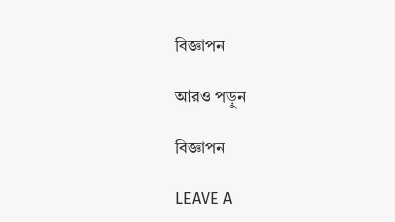বিজ্ঞাপন

আরও পড়ুন

বিজ্ঞাপন

LEAVE A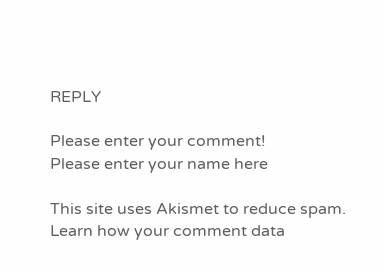REPLY

Please enter your comment!
Please enter your name here

This site uses Akismet to reduce spam. Learn how your comment data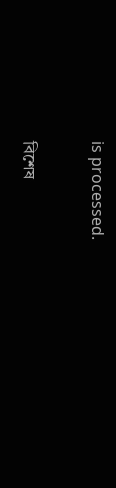is processed.

বিশেষ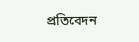প্রতিবেদন